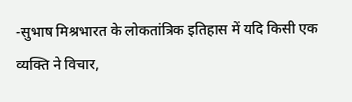-सुभाष मिश्रभारत के लोकतांत्रिक इतिहास में यदि किसी एक व्यक्ति ने विचार,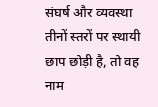संघर्ष और व्यवस्था तीनों स्तरों पर स्थायी छाप छोड़ी है, तो वह नाम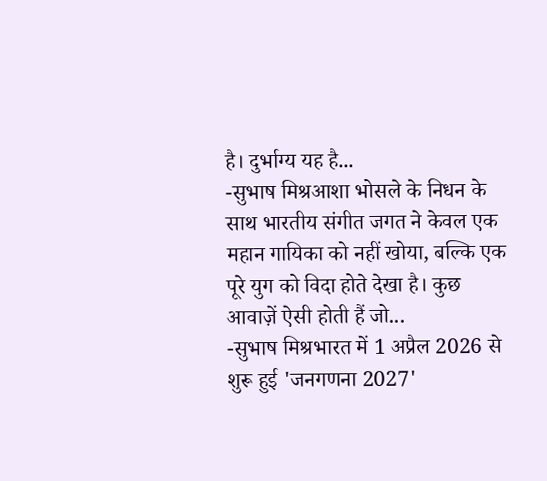है। दुर्भाग्य यह है...
-सुभाष मिश्रआशा भोसले के निधन के साथ भारतीय संगीत जगत ने केवल एक महान गायिका को नहीं खोया, बल्कि एक पूरे युग को विदा होते देखा है। कुछ आवाज़ें ऐसी होती हैं जो...
-सुभाष मिश्रभारत में 1 अप्रैल 2026 से शुरू हुई 'जनगणना 2027'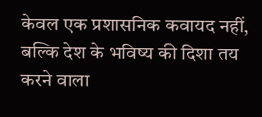केवल एक प्रशासनिक कवायद नहीं, बल्कि देश के भविष्य की दिशा तय करने वाला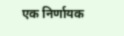एक निर्णायक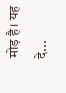मोड़ है। यह दे...